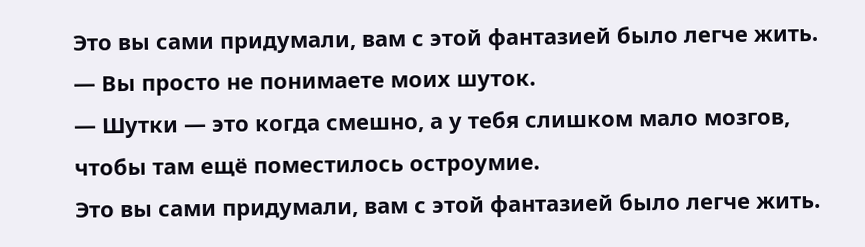Это вы сами придумали, вам с этой фантазией было легче жить.
— Вы просто не понимаете моих шуток.
— Шутки — это когда смешно, а у тебя слишком мало мозгов, чтобы там ещё поместилось остроумие.
Это вы сами придумали, вам с этой фантазией было легче жить.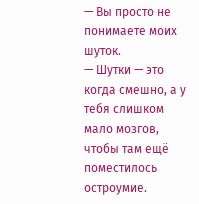— Вы просто не понимаете моих шуток.
— Шутки — это когда смешно, а у тебя слишком мало мозгов, чтобы там ещё поместилось остроумие.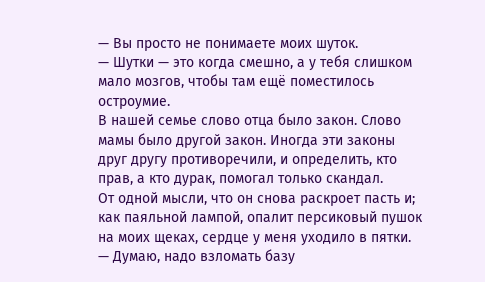— Вы просто не понимаете моих шуток.
— Шутки — это когда смешно, а у тебя слишком мало мозгов, чтобы там ещё поместилось остроумие.
В нашей семье слово отца было закон. Слово мамы было другой закон. Иногда эти законы друг другу противоречили, и определить, кто прав, а кто дурак, помогал только скандал.
От одной мысли, что он снова раскроет пасть и; как паяльной лампой, опалит персиковый пушок на моих щеках, сердце у меня уходило в пятки.
— Думаю, надо взломать базу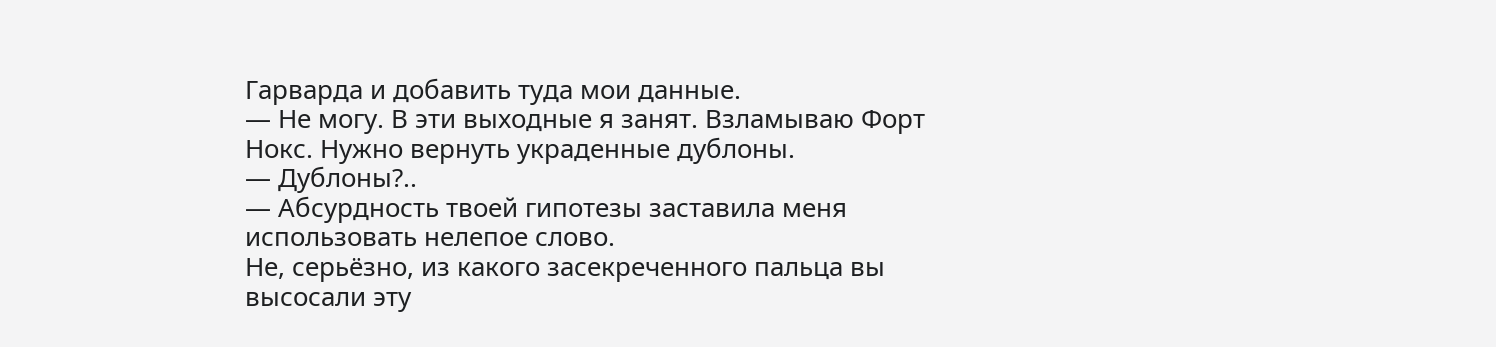Гарварда и добавить туда мои данные.
— Не могу. В эти выходные я занят. Взламываю Форт Нокс. Нужно вернуть украденные дублоны.
— Дублоны?..
— Абсурдность твоей гипотезы заставила меня использовать нелепое слово.
Не, серьёзно, из какого засекреченного пальца вы высосали эту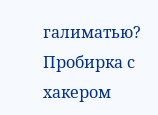галиматью? Пробирка с хакером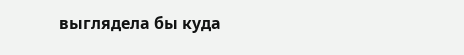выглядела бы куда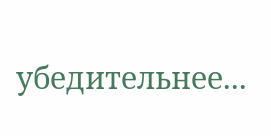убедительнее...